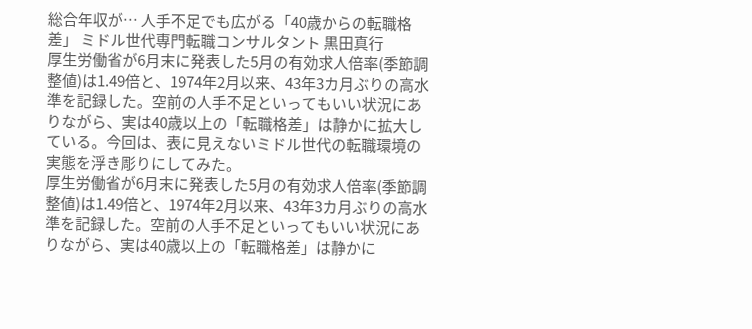総合年収が… 人手不足でも広がる「40歳からの転職格差」 ミドル世代専門転職コンサルタント 黒田真行
厚生労働省が6月末に発表した5月の有効求人倍率(季節調整値)は1.49倍と、1974年2月以来、43年3カ月ぶりの高水準を記録した。空前の人手不足といってもいい状況にありながら、実は40歳以上の「転職格差」は静かに拡大している。今回は、表に見えないミドル世代の転職環境の実態を浮き彫りにしてみた。
厚生労働省が6月末に発表した5月の有効求人倍率(季節調整値)は1.49倍と、1974年2月以来、43年3カ月ぶりの高水準を記録した。空前の人手不足といってもいい状況にありながら、実は40歳以上の「転職格差」は静かに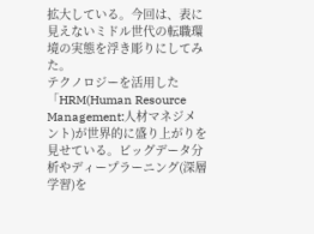拡大している。今回は、表に見えないミドル世代の転職環境の実態を浮き彫りにしてみた。
テクノロジーを活用した「HRM(Human Resource Management:人材マネジメント)が世界的に盛り上がりを見せている。ビッグデータ分析やディープラーニング(深層学習)を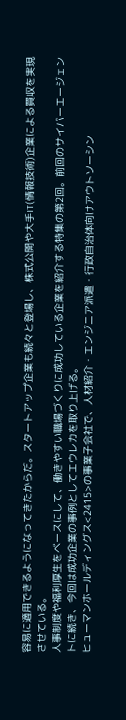容易に適用できるようになってきたからだ。スタートアップ企業も続々と登場し、株式公開や大手IT(情報技術)企業による買収を実現させている。
人事制度や福利厚生をベースにして、働きやすい職場づくりに成功している企業を紹介する特集の第2回。前回のサイバーエージェントに続き、今回は成功企業の事例としてエウレカを取り上げる。
ヒューマンホールディングス<2415>の事業子会社で、人材紹介・エンジニア派遣・行政自治体向けアウトソーシン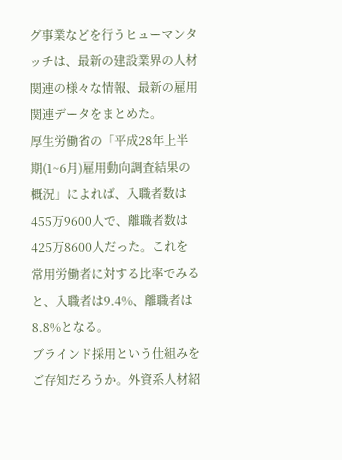グ事業などを行うヒューマンタッチは、最新の建設業界の人材関連の様々な情報、最新の雇用関連データをまとめた。
厚生労働省の「平成28年上半期(1~6月)雇用動向調査結果の概況」によれば、入職者数は455万9600人で、離職者数は425万8600人だった。これを常用労働者に対する比率でみると、入職者は9.4%、離職者は8.8%となる。
ブラインド採用という仕組みをご存知だろうか。外資系人材紹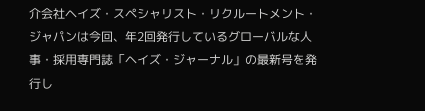介会社ヘイズ・スペシャリスト・リクルートメント・ジャパンは今回、年2回発行しているグローバルな人事・採用専門誌「ヘイズ・ジャーナル」の最新号を発行し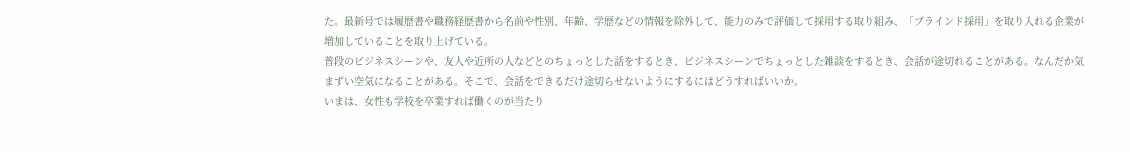た。最新号では履歴書や職務経歴書から名前や性別、年齢、学歴などの情報を除外して、能力のみで評価して採用する取り組み、「ブラインド採用」を取り入れる企業が増加していることを取り上げている。
普段のビジネスシーンや、友人や近所の人などとのちょっとした話をするとき、ビジネスシーンでちょっとした雑談をするとき、会話が途切れることがある。なんだか気まずい空気になることがある。そこで、会話をできるだけ途切らせないようにするにはどうすればいいか。
いまは、女性も学校を卒業すれば働くのが当たり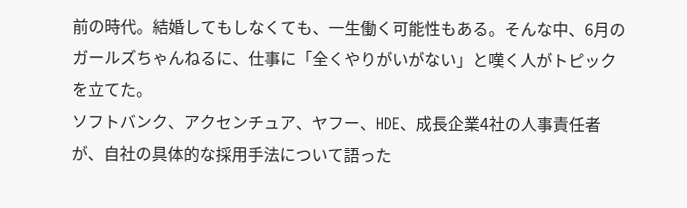前の時代。結婚してもしなくても、一生働く可能性もある。そんな中、6月のガールズちゃんねるに、仕事に「全くやりがいがない」と嘆く人がトピックを立てた。
ソフトバンク、アクセンチュア、ヤフー、HDE、成長企業4社の人事責任者が、自社の具体的な採用手法について語った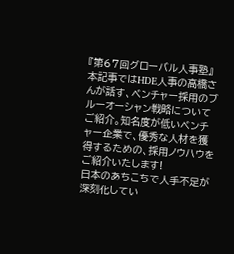『第67回グローバル人事塾』
本記事ではHDE人事の高橋さんが話す、ベンチャー採用のブルーオーシャン戦略についてご紹介。知名度が低いベンチャー企業で、優秀な人材を獲得するための、採用ノウハウをご紹介いたします!
日本のあちこちで人手不足が深刻化してい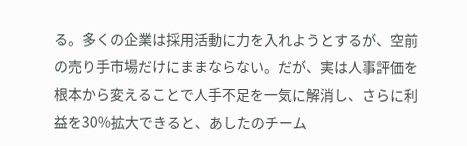る。多くの企業は採用活動に力を入れようとするが、空前の売り手市場だけにままならない。だが、実は人事評価を根本から変えることで人手不足を一気に解消し、さらに利益を30%拡大できると、あしたのチーム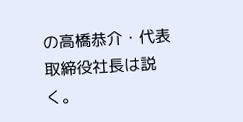の高橋恭介・代表取締役社長は説く。